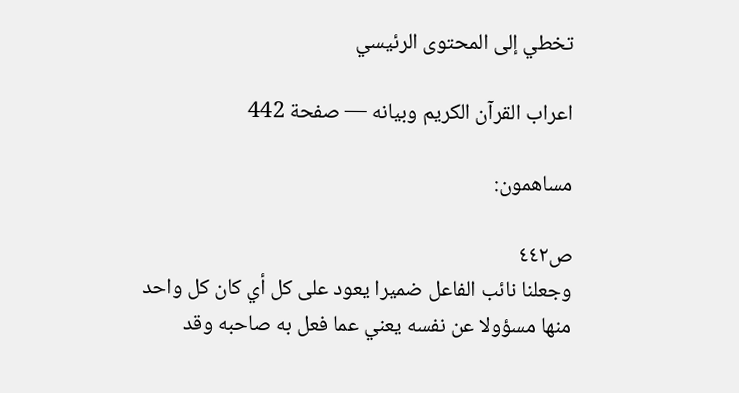تخطي إلى المحتوى الرئيسي

اعراب القرآن الكريم وبيانه — صفحة 442

مساهمون:

ص٤٤٢
وجعلنا نائب الفاعل ضميرا يعود على كل أي كان كل واحد منها مسؤولا عن نفسه يعني عما فعل به صاحبه وقد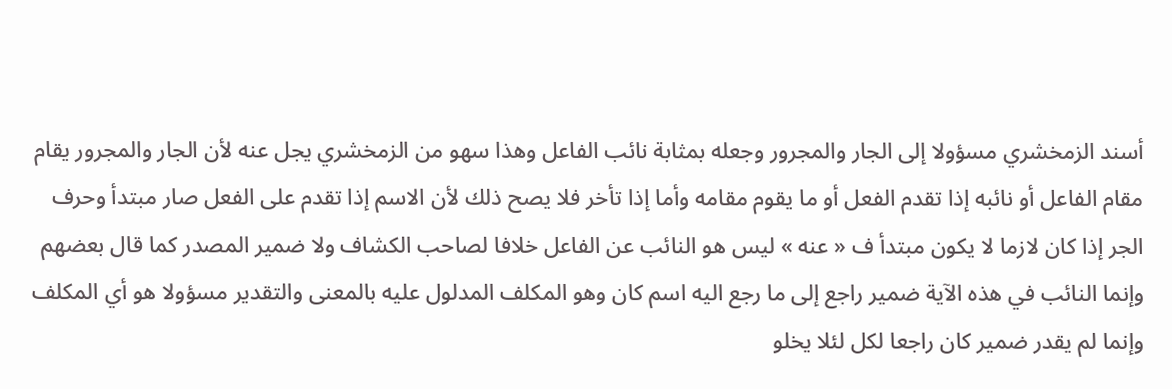أسند الزمخشري مسؤولا إلى الجار والمجرور وجعله بمثابة نائب الفاعل وهذا سهو من الزمخشري يجل عنه لأن الجار والمجرور يقام مقام الفاعل أو نائبه إذا تقدم الفعل أو ما يقوم مقامه وأما إذا تأخر فلا يصح ذلك لأن الاسم إذا تقدم على الفعل صار مبتدأ وحرف الجر إذا كان لازما لا يكون مبتدأ ف « عنه » ليس هو النائب عن الفاعل خلافا لصاحب الكشاف ولا ضمير المصدر كما قال بعضهم وإنما النائب في هذه الآية ضمير راجع إلى ما رجع اليه اسم كان وهو المكلف المدلول عليه بالمعنى والتقدير مسؤولا هو أي المكلف وإنما لم يقدر ضمير كان راجعا لكل لئلا يخلو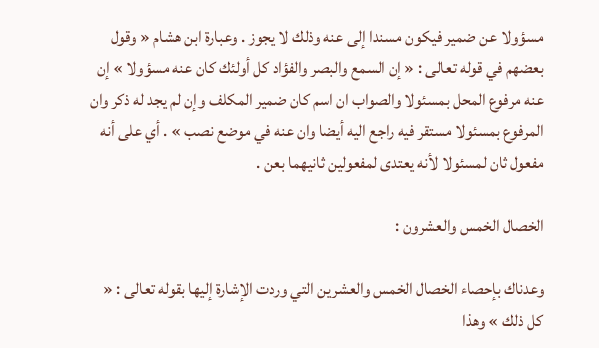مسؤولا عن ضمير فيكون مسندا إلى عنه وذلك لا يجوز . وعبارة ابن هشام « وقول بعضهم في قوله تعالى : « إن السمع والبصر والفؤاد كل أولئك كان عنه مسؤولا » إن عنه مرفوع المحل بمسئولا والصواب ان اسم كان ضمير المكلف وإن لم يجد له ذكر وان المرفوع بمسئولا مستقر فيه راجع اليه أيضا وان عنه في موضع نصب » . أي على أنه مفعول ثان لمسئولا لأنه يعتدى لمفعولين ثانيهما بعن .

الخصال الخمس والعشرون :

وعدناك بإحصاء الخصال الخمس والعشرين التي وردت الإشارة إليها بقوله تعالى : « كل ذلك » وهذا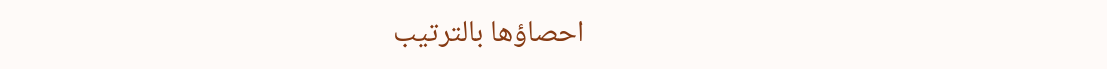احصاؤها بالترتيب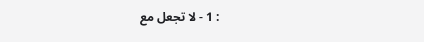: 1 - لا تجعل مع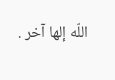اللّه إلها آخر .